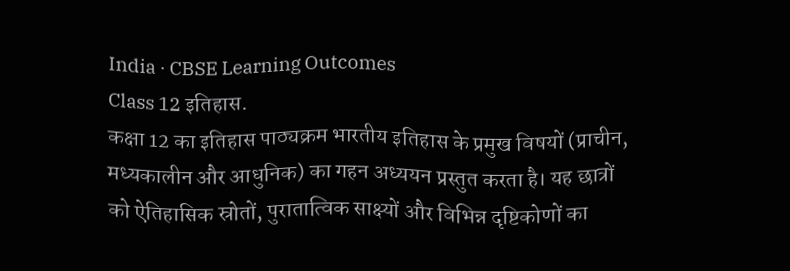India · CBSE Learning Outcomes
Class 12 इतिहास.
कक्षा 12 का इतिहास पाठ्यक्रम भारतीय इतिहास के प्रमुख विषयों (प्राचीन, मध्यकालीन और आधुनिक) का गहन अध्ययन प्रस्तुत करता है। यह छात्रों को ऐतिहासिक स्रोतों, पुरातात्विक साक्ष्यों और विभिन्न दृष्टिकोणों का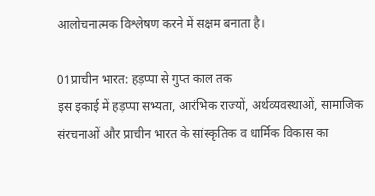आलोचनात्मक विश्लेषण करने में सक्षम बनाता है।

01प्राचीन भारत: हड़प्पा से गुप्त काल तक
इस इकाई में हड़प्पा सभ्यता, आरंभिक राज्यों, अर्थव्यवस्थाओं, सामाजिक संरचनाओं और प्राचीन भारत के सांस्कृतिक व धार्मिक विकास का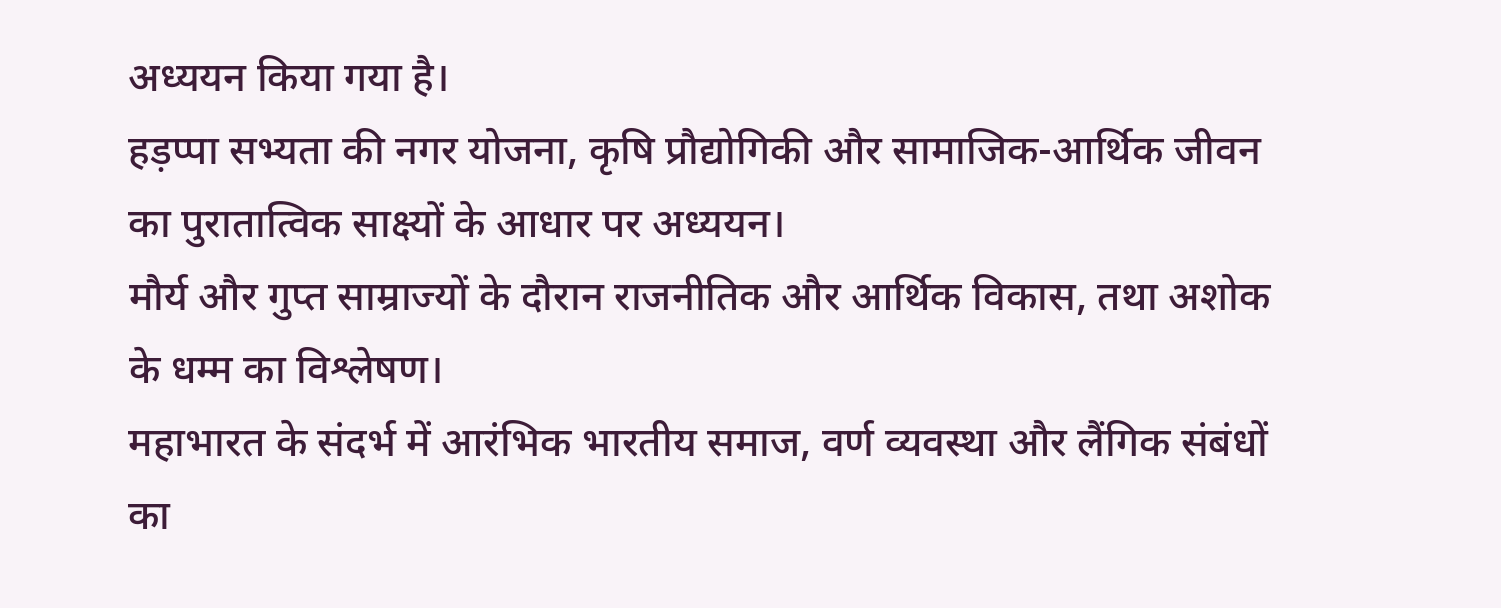अध्ययन किया गया है।
हड़प्पा सभ्यता की नगर योजना, कृषि प्रौद्योगिकी और सामाजिक-आर्थिक जीवन का पुरातात्विक साक्ष्यों के आधार पर अध्ययन।
मौर्य और गुप्त साम्राज्यों के दौरान राजनीतिक और आर्थिक विकास, तथा अशोक के धम्म का विश्लेषण।
महाभारत के संदर्भ में आरंभिक भारतीय समाज, वर्ण व्यवस्था और लैंगिक संबंधों का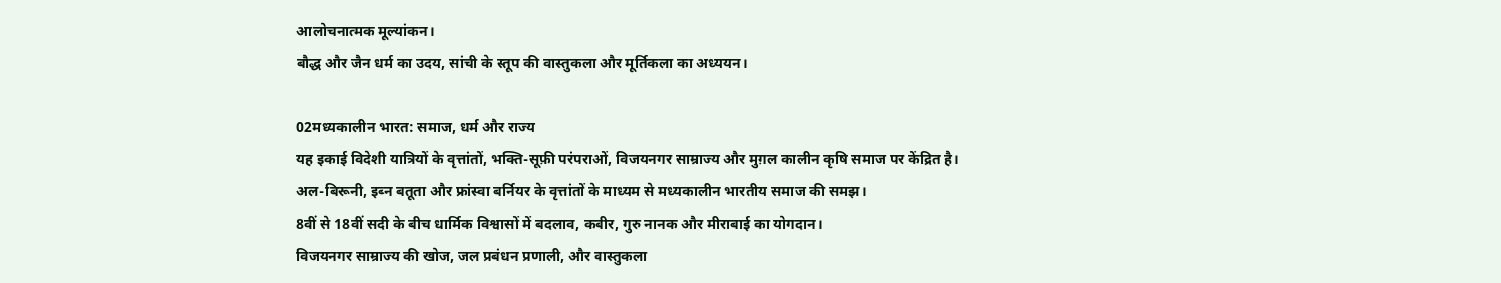आलोचनात्मक मूल्यांकन।
बौद्ध और जैन धर्म का उदय, सांची के स्तूप की वास्तुकला और मूर्तिकला का अध्ययन।

02मध्यकालीन भारत: समाज, धर्म और राज्य
यह इकाई विदेशी यात्रियों के वृत्तांतों, भक्ति-सूफ़ी परंपराओं, विजयनगर साम्राज्य और मुग़ल कालीन कृषि समाज पर केंद्रित है।
अल-बिरूनी, इब्न बतूता और फ्रांस्वा बर्नियर के वृत्तांतों के माध्यम से मध्यकालीन भारतीय समाज की समझ।
8वीं से 18वीं सदी के बीच धार्मिक विश्वासों में बदलाव, कबीर, गुरु नानक और मीराबाई का योगदान।
विजयनगर साम्राज्य की खोज, जल प्रबंधन प्रणाली, और वास्तुकला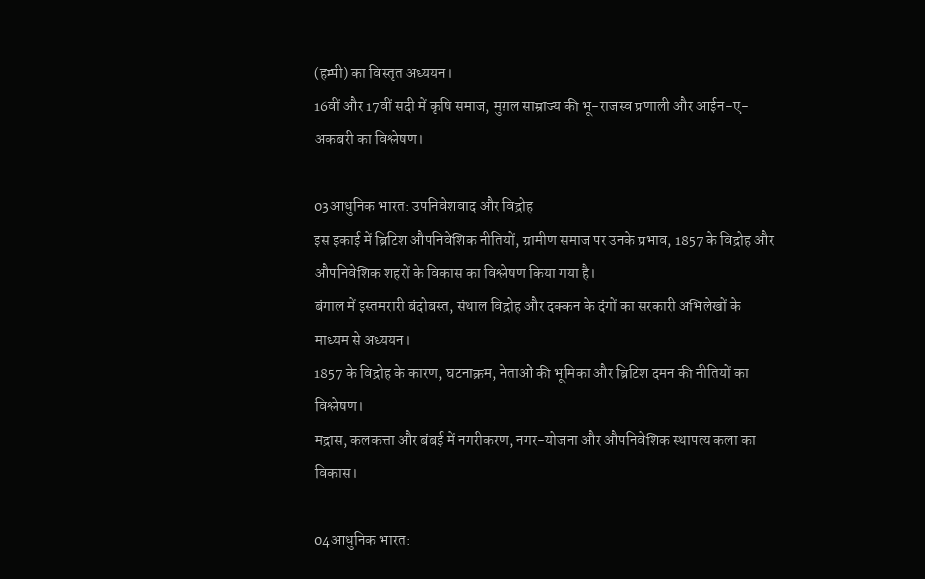(हम्पी) का विस्तृत अध्ययन।
16वीं और 17वीं सदी में कृषि समाज, मुग़ल साम्राज्य की भू-राजस्व प्रणाली और आईन-ए-अकबरी का विश्लेषण।

03आधुनिक भारत: उपनिवेशवाद और विद्रोह
इस इकाई में ब्रिटिश औपनिवेशिक नीतियों, ग्रामीण समाज पर उनके प्रभाव, 1857 के विद्रोह और औपनिवेशिक शहरों के विकास का विश्लेषण किया गया है।
बंगाल में इस्तमरारी बंदोबस्त, संथाल विद्रोह और दक्कन के दंगों का सरकारी अभिलेखों के माध्यम से अध्ययन।
1857 के विद्रोह के कारण, घटनाक्रम, नेताओं की भूमिका और ब्रिटिश दमन की नीतियों का विश्लेषण।
मद्रास, कलकत्ता और बंबई में नगरीकरण, नगर-योजना और औपनिवेशिक स्थापत्य कला का विकास।

04आधुनिक भारत: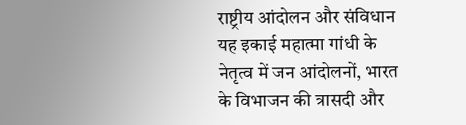राष्ट्रीय आंदोलन और संविधान
यह इकाई महात्मा गांधी के नेतृत्व में जन आंदोलनों, भारत के विभाजन की त्रासदी और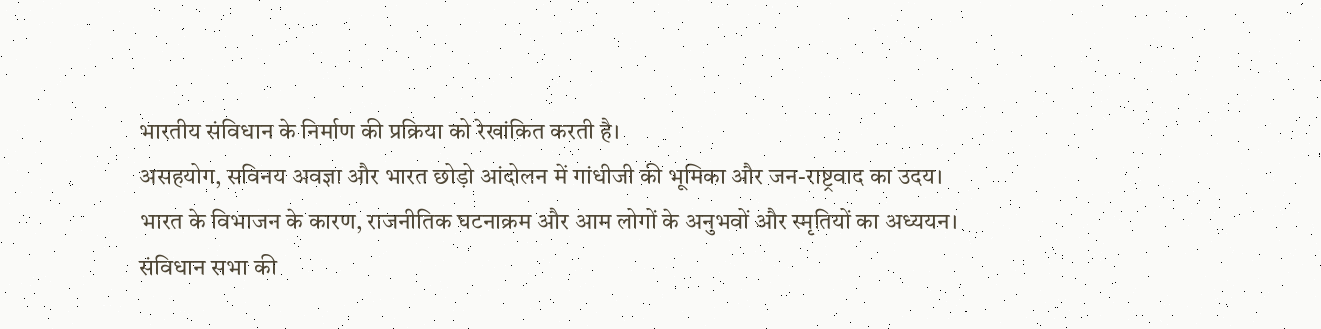भारतीय संविधान के निर्माण की प्रक्रिया को रेखांकित करती है।
असहयोग, सविनय अवज्ञा और भारत छोड़ो आंदोलन में गांधीजी की भूमिका और जन-राष्ट्रवाद का उदय।
भारत के विभाजन के कारण, राजनीतिक घटनाक्रम और आम लोगों के अनुभवों और स्मृतियों का अध्ययन।
संविधान सभा की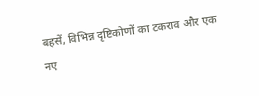बहसें, विभिन्न दृष्टिकोणों का टकराव और एक नए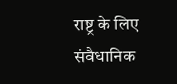राष्ट्र के लिए संवैधानिक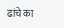ढांचे का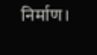निर्माण।